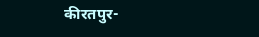कीरतपुर-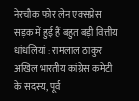नेरचौक फोर लेन एक्सप्रेस सड़क में हुई हैं बहुत बड़ी वित्तीय धांधलियां : रामलाल ठाकुर
अखिल भारतीय कांग्रेस कमेटी के सदस्य, पूर्व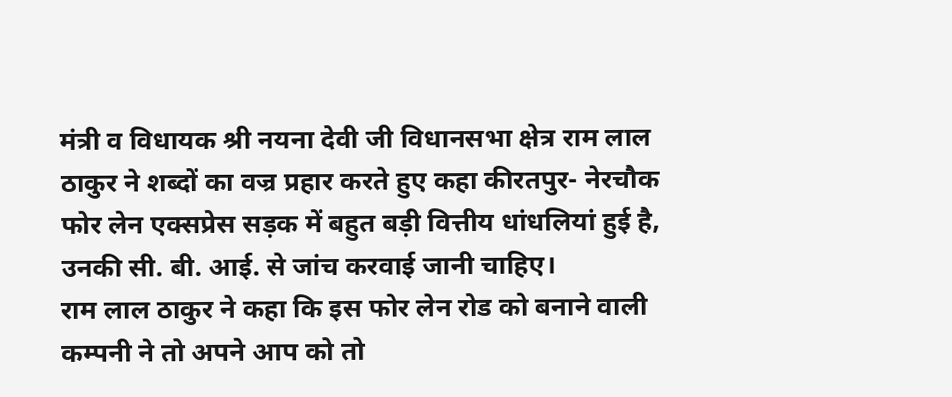मंत्री व विधायक श्री नयना देवी जी विधानसभा क्षेत्र राम लाल ठाकुर ने शब्दों का वज्र प्रहार करते हुए कहा कीरतपुर- नेरचौक फोर लेन एक्सप्रेस सड़क में बहुत बड़ी वित्तीय धांधलियां हुई है, उनकी सी. बी. आई. से जांच करवाई जानी चाहिए।
राम लाल ठाकुर ने कहा कि इस फोर लेन रोड को बनाने वाली कम्पनी ने तो अपने आप को तो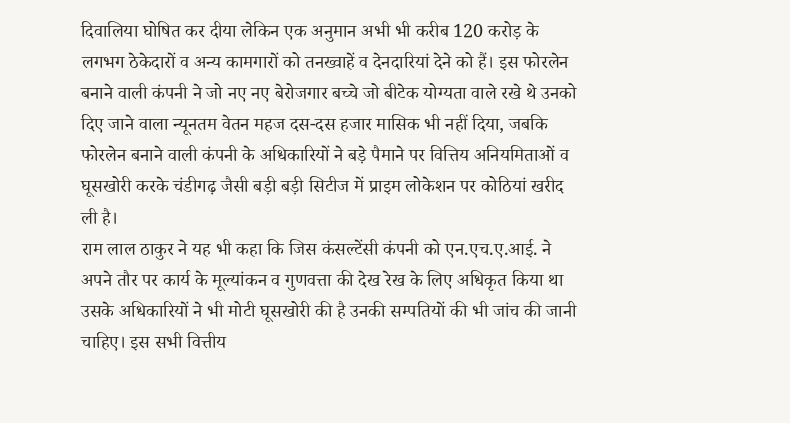दिवालिया घोषित कर दीया लेकिन एक अनुमान अभी भी करीब 120 करोड़ के लगभग ठेकेदारों व अन्य कामगारों को तनख्वाहें व देनदारियां देने को हैं। इस फोरलेन बनाने वाली कंपनी ने जो नए नए बेरोजगार बच्चे जो बीटेक योग्यता वाले रखे थे उनको दिए जाने वाला न्यूनतम वेतन महज दस-दस हजार मासिक भी नहीं दिया, जबकि फोरलेन बनाने वाली कंपनी के अधिकारियों ने बड़े पैमाने पर वित्तिय अनियमिताओं व घूसखोरी करके चंडीगढ़ जैसी बड़ी बड़ी सिटीज में प्राइम लोकेशन पर कोठियां खरीद ली है।
राम लाल ठाकुर ने यह भी कहा कि जिस कंसल्टेंसी कंपनी को एन.एच.ए.आई. ने अपने तौर पर कार्य के मूल्यांकन व गुणवत्ता की देख रेख के लिए अधिकृत किया था उसके अधिकारियों ने भी मोटी घूसखोरी की है उनकी सम्पतियों की भी जांच की जानी चाहिए। इस सभी वित्तीय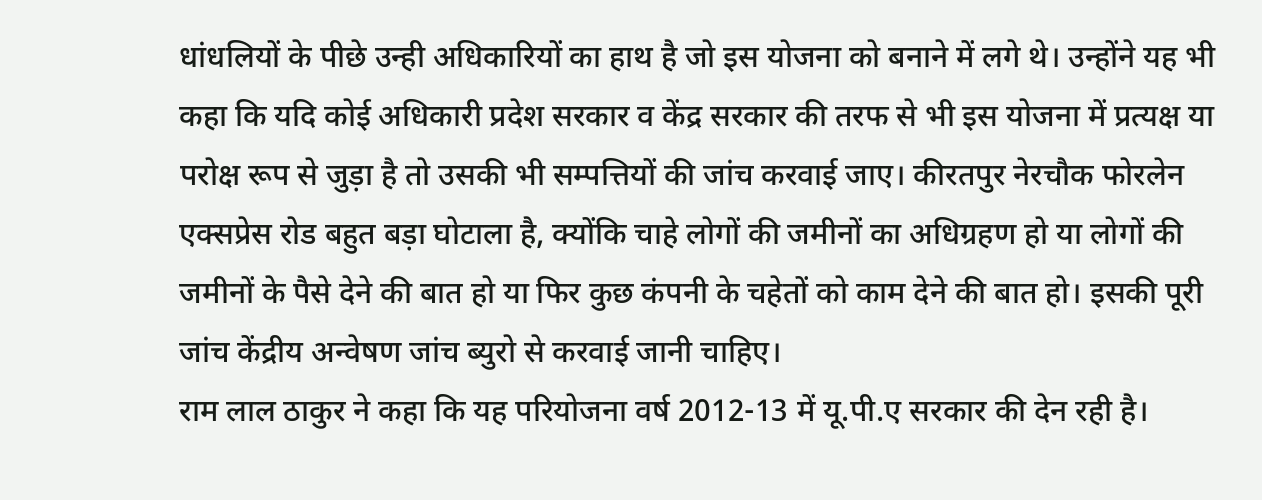धांधलियों के पीछे उन्ही अधिकारियों का हाथ है जो इस योजना को बनाने में लगे थे। उन्होंने यह भी कहा कि यदि कोई अधिकारी प्रदेश सरकार व केंद्र सरकार की तरफ से भी इस योजना में प्रत्यक्ष या परोक्ष रूप से जुड़ा है तो उसकी भी सम्पत्तियों की जांच करवाई जाए। कीरतपुर नेरचौक फोरलेन एक्सप्रेस रोड बहुत बड़ा घोटाला है, क्योंकि चाहे लोगों की जमीनों का अधिग्रहण हो या लोगों की जमीनों के पैसे देने की बात हो या फिर कुछ कंपनी के चहेतों को काम देने की बात हो। इसकी पूरी जांच केंद्रीय अन्वेषण जांच ब्युरो से करवाई जानी चाहिए।
राम लाल ठाकुर ने कहा कि यह परियोजना वर्ष 2012-13 में यू.पी.ए सरकार की देन रही है।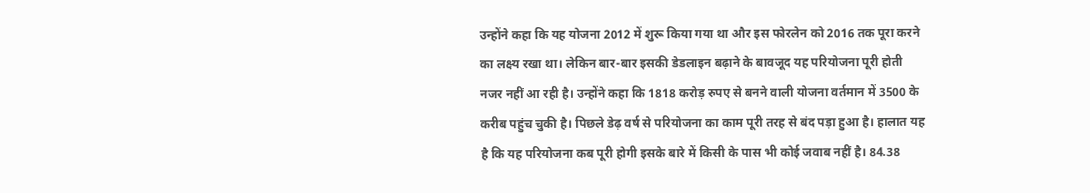उन्होंने कहा कि यह योजना 2012 में शुरू किया गया था और इस फोरलेन को 2016 तक पूरा करने का लक्ष्य रखा था। लेकिन बार-बार इसकी डेडलाइन बढ़ाने के बावजूद यह परियोजना पूरी होती नजर नहीं आ रही है। उन्होंने कहा कि 1818 करोड़ रुपए से बनने वाली योजना वर्तमान में 3500 के करीब पहुंच चुकी है। पिछले डेढ़ वर्ष से परियोजना का काम पूरी तरह से बंद पड़ा हुआ है। हालात यह है कि यह परियोजना कब पूरी होगी इसके बारे में किसी के पास भी कोई जवाब नहीं है। 84.38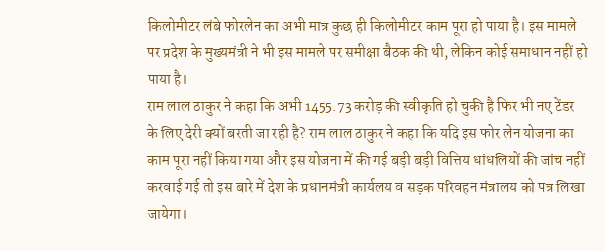किलोमीटर लंबे फोरलेन का अभी मात्र कुछ ही किलोमीटर काम पूरा हो पाया है। इस मामले पर प्रदेश के मुख्यमंत्री ने भी इस मामले पर समीक्षा बैठक की थी, लेकिन कोई समाधान नहीं हो पाया है।
राम लाल ठाकुर ने कहा कि अभी 1455.73 करोड़ की स्वीकृति हो चुकी है फिर भी नए टेंडर के लिए देरी क्यों बरती जा रही है? राम लाल ठाकुर ने कहा कि यदि इस फोर लेन योजना का काम पूरा नहीं किया गया और इस योजना में की गई बड़ी बड़ी वित्तिय धांधलियों की जांच नहीं करवाई गई तो इस बारे में देश के प्रधानमंत्री कार्यलय व सड़क परिवहन मंत्रालय को पत्र लिखा जायेगा।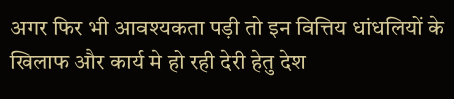अगर फिर भी आवश्यकता पड़ी तो इन वित्तिय धांधलियों के खिलाफ और कार्य मे हो रही देरी हेतु देश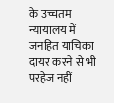के उच्चतम न्यायालय में जनहित याचिका दायर करने से भी परहेज नहीं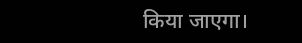किया जाएगा।